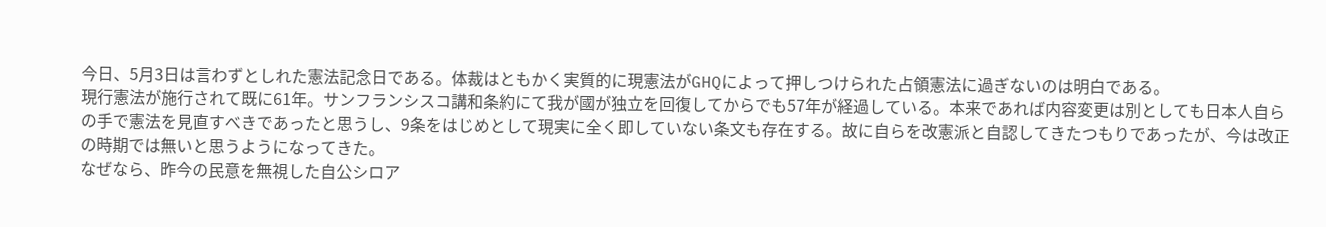今日、5月3日は言わずとしれた憲法記念日である。体裁はともかく実質的に現憲法がGHQによって押しつけられた占領憲法に過ぎないのは明白である。
現行憲法が施行されて既に61年。サンフランシスコ講和条約にて我が國が独立を回復してからでも57年が経過している。本来であれば内容変更は別としても日本人自らの手で憲法を見直すべきであったと思うし、9条をはじめとして現実に全く即していない条文も存在する。故に自らを改憲派と自認してきたつもりであったが、今は改正の時期では無いと思うようになってきた。
なぜなら、昨今の民意を無視した自公シロア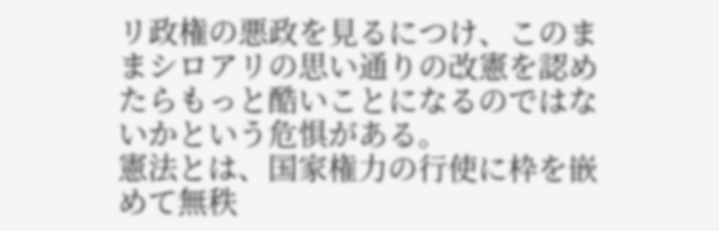リ政権の悪政を見るにつけ、このままシロアリの思い通りの改憲を認めたらもっと酷いことになるのではないかという危惧がある。
憲法とは、国家権力の行使に枠を嵌めて無秩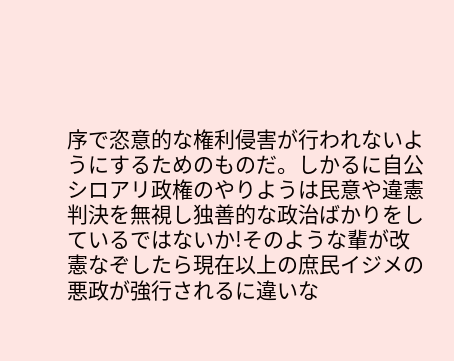序で恣意的な権利侵害が行われないようにするためのものだ。しかるに自公シロアリ政権のやりようは民意や違憲判決を無視し独善的な政治ばかりをしているではないか!そのような輩が改憲なぞしたら現在以上の庶民イジメの悪政が強行されるに違いな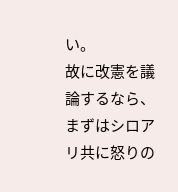い。
故に改憲を議論するなら、まずはシロアリ共に怒りの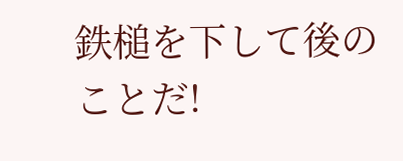鉄槌を下して後のことだ!